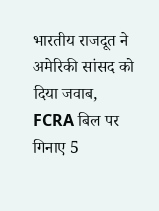भारतीय राजदूत ने अमेरिकी सांसद को दिया जवाब, FCRA बिल पर गिनाए 5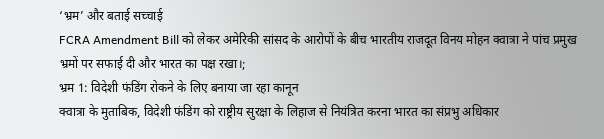‘भ्रम’ और बताई सच्चाई
FCRA Amendment Bill को लेकर अमेरिकी सांसद के आरोपों के बीच भारतीय राजदूत विनय मोहन क्वात्रा ने पांच प्रमुख भ्रमों पर सफाई दी और भारत का पक्ष रखा।;
भ्रम 1: विदेशी फंडिंग रोकने के लिए बनाया जा रहा कानून
क्वात्रा के मुताबिक, विदेशी फंडिंग को राष्ट्रीय सुरक्षा के लिहाज से नियंत्रित करना भारत का संप्रभु अधिकार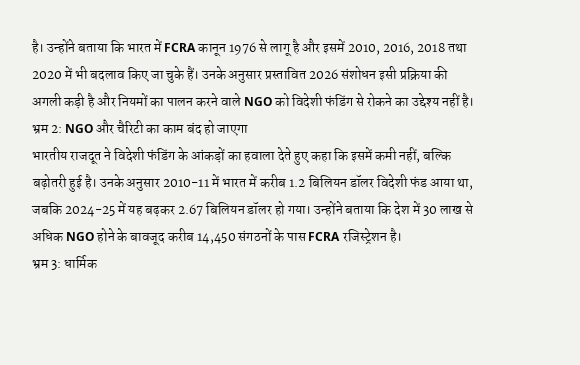है। उन्होंने बताया कि भारत में FCRA कानून 1976 से लागू है और इसमें 2010, 2016, 2018 तथा 2020 में भी बदलाव किए जा चुके हैं। उनके अनुसार प्रस्तावित 2026 संशोधन इसी प्रक्रिया की अगली कड़ी है और नियमों का पालन करने वाले NGO को विदेशी फंडिंग से रोकने का उद्देश्य नहीं है।
भ्रम 2: NGO और चैरिटी का काम बंद हो जाएगा
भारतीय राजदूत ने विदेशी फंडिंग के आंकड़ों का हवाला देते हुए कहा कि इसमें कमी नहीं, बल्कि बढ़ोतरी हुई है। उनके अनुसार 2010-11 में भारत में करीब 1.2 बिलियन डॉलर विदेशी फंड आया था, जबकि 2024-25 में यह बढ़कर 2.67 बिलियन डॉलर हो गया। उन्होंने बताया कि देश में 30 लाख से अधिक NGO होने के बावजूद करीब 14,450 संगठनों के पास FCRA रजिस्ट्रेशन है।
भ्रम 3: धार्मिक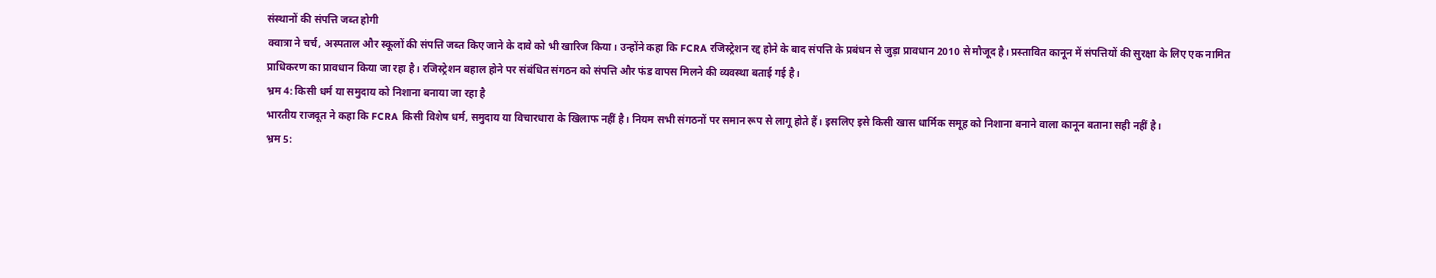संस्थानों की संपत्ति जब्त होगी
क्वात्रा ने चर्च, अस्पताल और स्कूलों की संपत्ति जब्त किए जाने के दावे को भी खारिज किया। उन्होंने कहा कि FCRA रजिस्ट्रेशन रद्द होने के बाद संपत्ति के प्रबंधन से जुड़ा प्रावधान 2010 से मौजूद है। प्रस्तावित कानून में संपत्तियों की सुरक्षा के लिए एक नामित प्राधिकरण का प्रावधान किया जा रहा है। रजिस्ट्रेशन बहाल होने पर संबंधित संगठन को संपत्ति और फंड वापस मिलने की व्यवस्था बताई गई है।
भ्रम 4: किसी धर्म या समुदाय को निशाना बनाया जा रहा है
भारतीय राजदूत ने कहा कि FCRA किसी विशेष धर्म, समुदाय या विचारधारा के खिलाफ नहीं है। नियम सभी संगठनों पर समान रूप से लागू होते हैं। इसलिए इसे किसी खास धार्मिक समूह को निशाना बनाने वाला कानून बताना सही नहीं है।
भ्रम 5: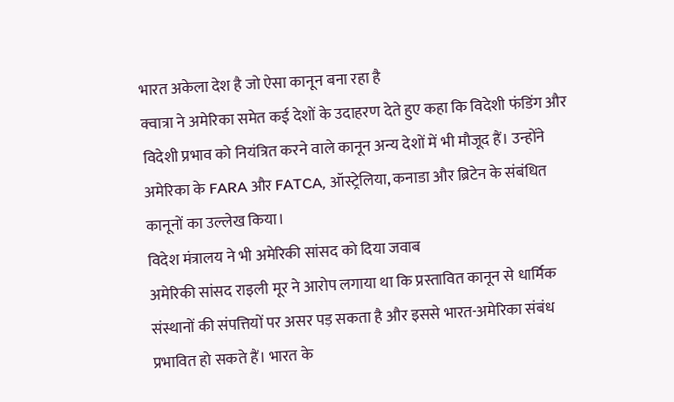भारत अकेला देश है जो ऐसा कानून बना रहा है
क्वात्रा ने अमेरिका समेत कई देशों के उदाहरण देते हुए कहा कि विदेशी फंडिंग और विदेशी प्रभाव को नियंत्रित करने वाले कानून अन्य देशों में भी मौजूद हैं। उन्होंने अमेरिका के FARA और FATCA, ऑस्ट्रेलिया, कनाडा और ब्रिटेन के संबंधित कानूनों का उल्लेख किया।
विदेश मंत्रालय ने भी अमेरिकी सांसद को दिया जवाब
अमेरिकी सांसद राइली मूर ने आरोप लगाया था कि प्रस्तावित कानून से धार्मिक संस्थानों की संपत्तियों पर असर पड़ सकता है और इससे भारत-अमेरिका संबंध प्रभावित हो सकते हैं। भारत के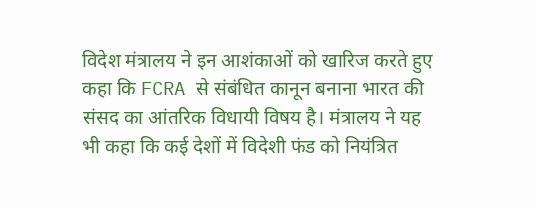विदेश मंत्रालय ने इन आशंकाओं को खारिज करते हुए कहा कि FCRA से संबंधित कानून बनाना भारत की संसद का आंतरिक विधायी विषय है। मंत्रालय ने यह भी कहा कि कई देशों में विदेशी फंड को नियंत्रित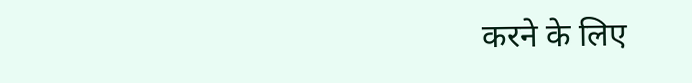करने के लिए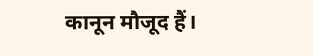कानून मौजूद हैं।